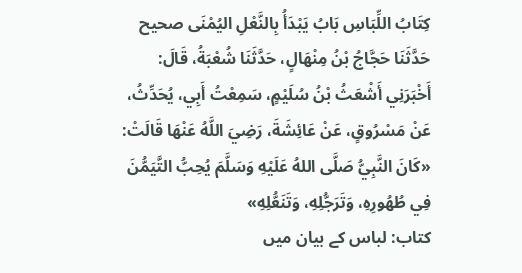كِتَابُ اللِّبَاسِ بَابُ يَبْدَأُ بِالنَّعْلِ اليُمْنَى صحيح حَدَّثَنَا حَجَّاجُ بْنُ مِنْهَالٍ، حَدَّثَنَا شُعْبَةُ، قَالَ: أَخْبَرَنِي أَشْعَثُ بْنُ سُلَيْمٍ، سَمِعْتُ أَبِي، يُحَدِّثُ، عَنْ مَسْرُوقٍ، عَنْ عَائِشَةَ، رَضِيَ اللَّهُ عَنْهَا قَالَتْ: «كَانَ النَّبِيُّ صَلَّى اللهُ عَلَيْهِ وَسَلَّمَ يُحِبُّ التَّيَمُّنَ فِي طُهُورِهِ، وَتَرَجُّلِهِ، وَتَنَعُّلِهِ»
کتاب: لباس کے بیان میں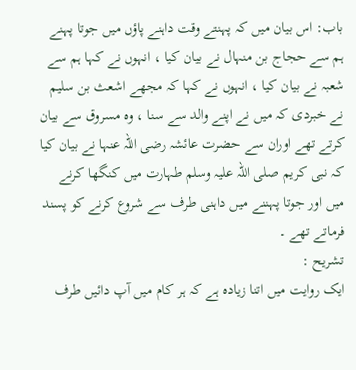باب: اس بیان میں کہ پہنتے وقت داہنے پاؤں میں جوتا پہنے
ہم سے حجاج بن منہال نے بیان کیا ، انہوں نے کہا ہم سے شعبہ نے بیان کیا ، انہوں نے کہا کہ مجھے اشعث بن سلیم نے خبردی کہ میں نے اپنے والد سے سنا ، وہ مسروق سے بیان کرتے تھے اوران سے حضرت عائشہ رضی اللہ عنہا نے بیان کیا کہ نبی کریم صلی اللہ علیہ وسلم طہارت میں کنگھا کرنے میں اور جوتا پہننے میں داہنی طرف سے شروع کرنے کو پسند فرماتے تھے ۔
تشریح :
ایک روایت میں اتنا زیادہ ہے کہ ہر کام میں آپ دائیں طرف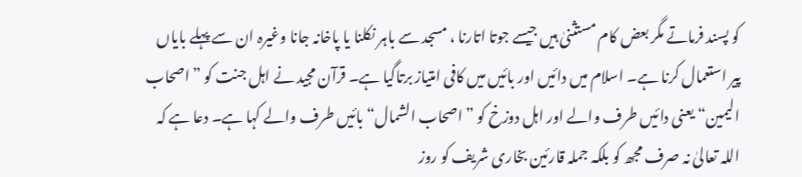کو پسند فرماتے مگر بعض کام مستثنیٰ ہیں جیسے جوتا اتارنا ، مسجد سے باہر نکلنا یا پاخانہ جانا وغیرہ ان سے پہلے بایاں پیر استعمال کرنا ہے۔ اسلام میں دائیں اور بائیں میں کافی امتیاز برتاگیا ہے۔ قرآن مجید نے اہل جنت کو ”اصحاب الیمین“ یعنی دائیں طرف والے اور اہل دوزخ کو ”اصحاب الشمال“ بائیں طرف والے کہا ہے۔ دعا ہے کہ اللہ تعالیٰ نہ صرف مجھ کو بلکہ جملہ قارئین بخاری شریف کو روز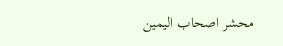محشر اصحاب الیمین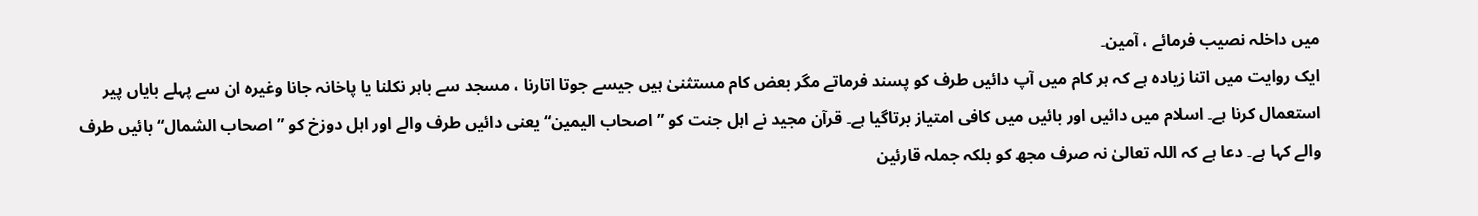میں داخلہ نصیب فرمائے ، آمین۔
ایک روایت میں اتنا زیادہ ہے کہ ہر کام میں آپ دائیں طرف کو پسند فرماتے مگر بعض کام مستثنیٰ ہیں جیسے جوتا اتارنا ، مسجد سے باہر نکلنا یا پاخانہ جانا وغیرہ ان سے پہلے بایاں پیر استعمال کرنا ہے۔ اسلام میں دائیں اور بائیں میں کافی امتیاز برتاگیا ہے۔ قرآن مجید نے اہل جنت کو ”اصحاب الیمین“ یعنی دائیں طرف والے اور اہل دوزخ کو ”اصحاب الشمال“ بائیں طرف والے کہا ہے۔ دعا ہے کہ اللہ تعالیٰ نہ صرف مجھ کو بلکہ جملہ قارئین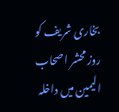بخاری شریف کو روز محشر اصحاب الیمین میں داخلہ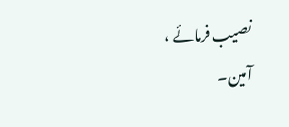نصیب فرمائے ، آمین۔